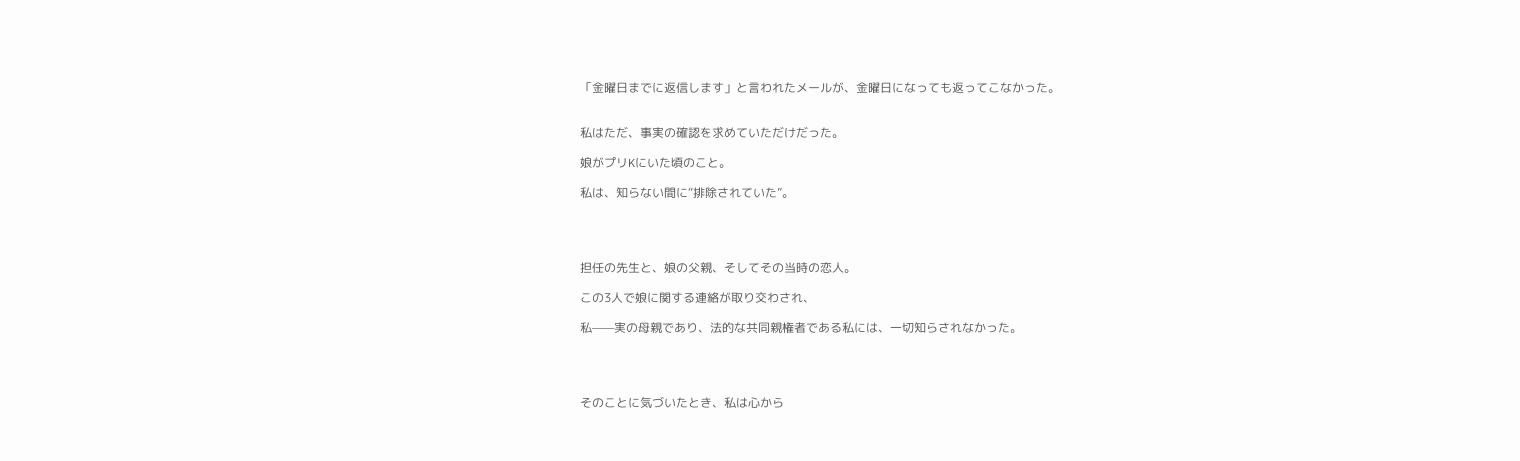「金曜日までに返信します」と言われたメールが、金曜日になっても返ってこなかった。


私はただ、事実の確認を求めていただけだった。

娘がプリKにいた頃のこと。

私は、知らない間に“排除されていた”。




担任の先生と、娘の父親、そしてその当時の恋人。

この3人で娘に関する連絡が取り交わされ、

私——実の母親であり、法的な共同親権者である私には、一切知らされなかった。




そのことに気づいたとき、私は心から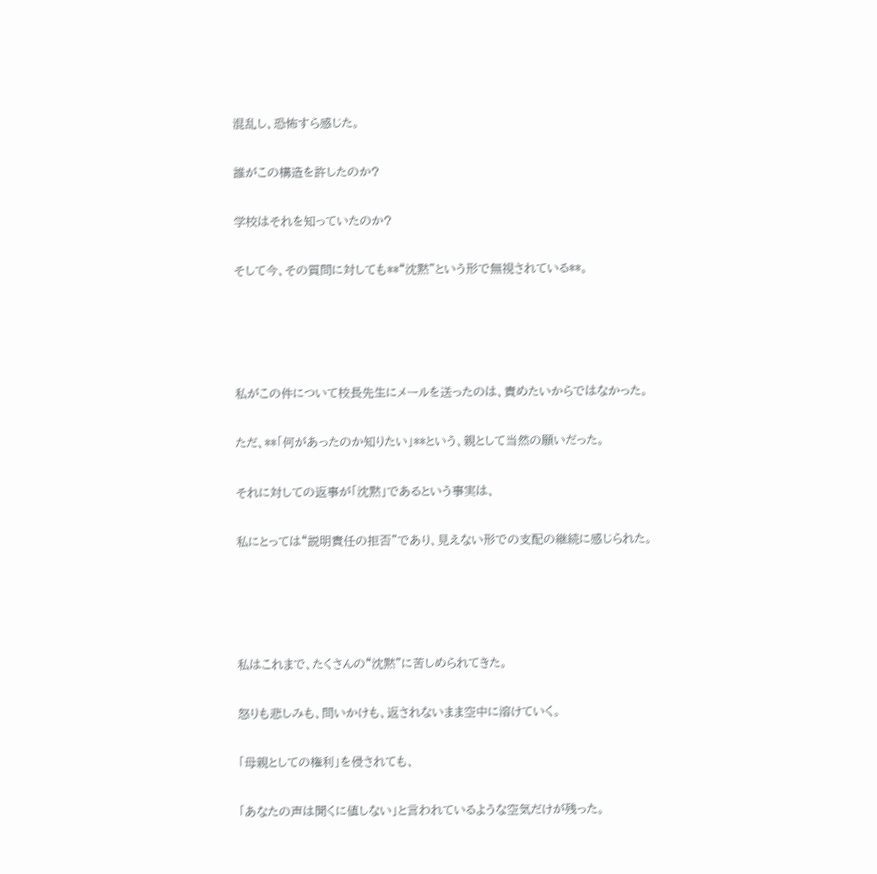混乱し、恐怖すら感じた。

誰がこの構造を許したのか?

学校はそれを知っていたのか?

そして今、その質問に対しても**“沈黙”という形で無視されている**。




私がこの件について校長先生にメールを送ったのは、責めたいからではなかった。

ただ、**「何があったのか知りたい」**という、親として当然の願いだった。

それに対しての返事が「沈黙」であるという事実は、

私にとっては“説明責任の拒否”であり、見えない形での支配の継続に感じられた。




私はこれまで、たくさんの“沈黙”に苦しめられてきた。

怒りも悲しみも、問いかけも、返されないまま空中に溶けていく。

「母親としての権利」を侵されても、

「あなたの声は聞くに値しない」と言われているような空気だけが残った。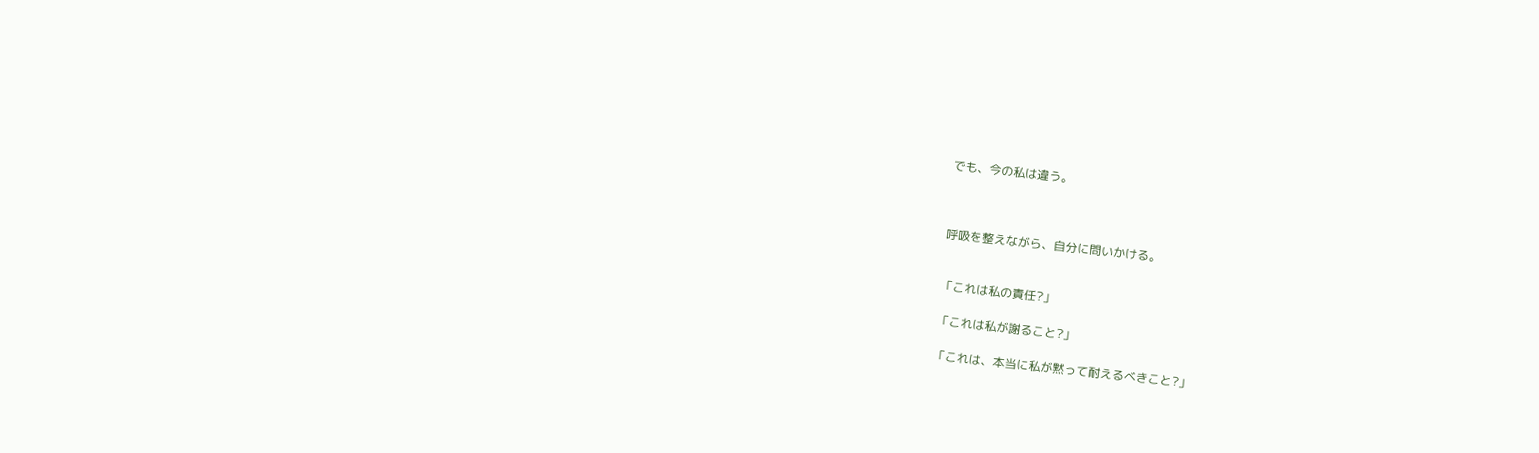でも、今の私は違う。



呼吸を整えながら、自分に問いかける。


「これは私の責任?」

「これは私が謝ること?」

「これは、本当に私が黙って耐えるべきこと?」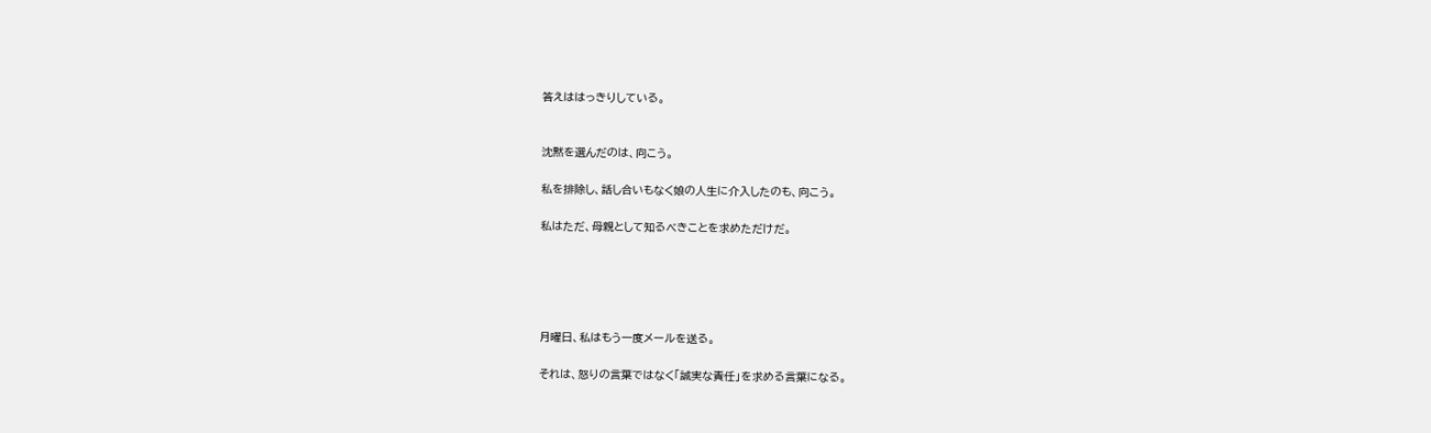答えははっきりしている。


沈黙を選んだのは、向こう。

私を排除し、話し合いもなく娘の人生に介入したのも、向こう。

私はただ、母親として知るべきことを求めただけだ。





月曜日、私はもう一度メールを送る。

それは、怒りの言葉ではなく「誠実な責任」を求める言葉になる。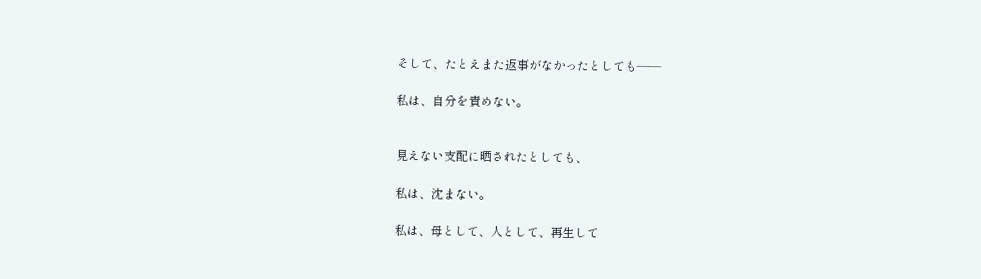そして、たとえまた返事がなかったとしても——

私は、自分を責めない。


見えない支配に晒されたとしても、

私は、沈まない。

私は、母として、人として、再生して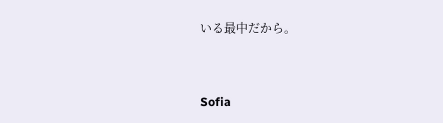いる最中だから。


Sofia